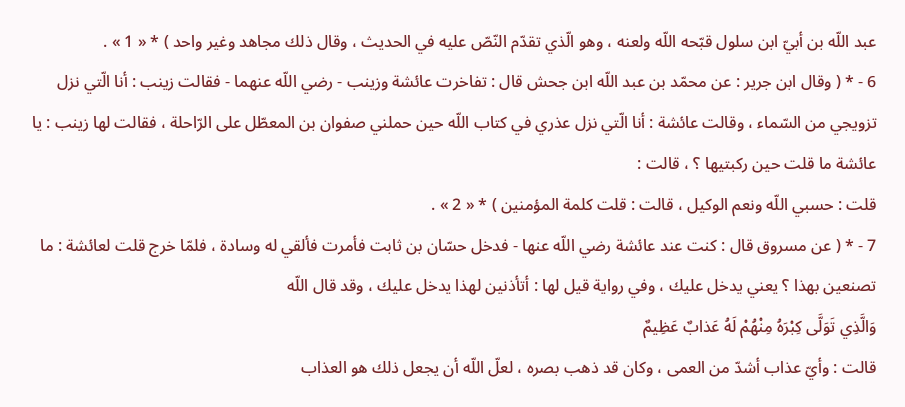عبد اللّه بن أبيّ ابن سلول قبّحه اللّه ولعنه ، وهو الّذي تقدّم النّصّ عليه في الحديث ، وقال ذلك مجاهد وغير واحد ) * « 1 » .
6 - * ( وقال ابن جرير : عن محمّد بن عبد اللّه ابن جحش قال : تفاخرت عائشة وزينب - رضي اللّه عنهما - فقالت زينب : أنا الّتي نزل تزويجي من السّماء ، وقالت عائشة : أنا الّتي نزل عذري في كتاب اللّه حين حملني صفوان بن المعطّل على الرّاحلة ، فقالت لها زينب : يا عائشة ما قلت حين ركبتيها ؟ ، قالت :
قلت : حسبي اللّه ونعم الوكيل ، قالت : قلت كلمة المؤمنين ) * « 2 » .
7 - * ( عن مسروق قال : كنت عند عائشة رضي اللّه عنها - فدخل حسّان بن ثابت فأمرت فألقي له وسادة ، فلمّا خرج قلت لعائشة : ما تصنعين بهذا ؟ يعني يدخل عليك ، وفي رواية قيل لها : أتأذنين لهذا يدخل عليك ، وقد قال اللّه
وَالَّذِي تَوَلَّى كِبْرَهُ مِنْهُمْ لَهُ عَذابٌ عَظِيمٌ
قالت : وأيّ عذاب أشدّ من العمى ، وكان قد ذهب بصره ، لعلّ اللّه أن يجعل ذلك هو العذاب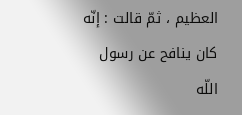العظيم ، ثمّ قالت : إنّه كان ينافح عن رسول اللّه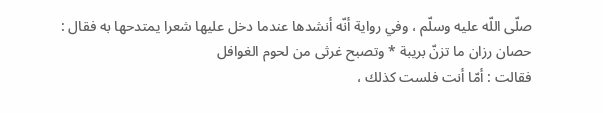صلّى اللّه عليه وسلّم ، وفي رواية أنّه أنشدها عندما دخل عليها شعرا يمتدحها به فقال :
حصان رزان ما تزنّ بريبة * وتصبح غرثى من لحوم الغوافل
فقالت : أمّا أنت فلست كذلك ،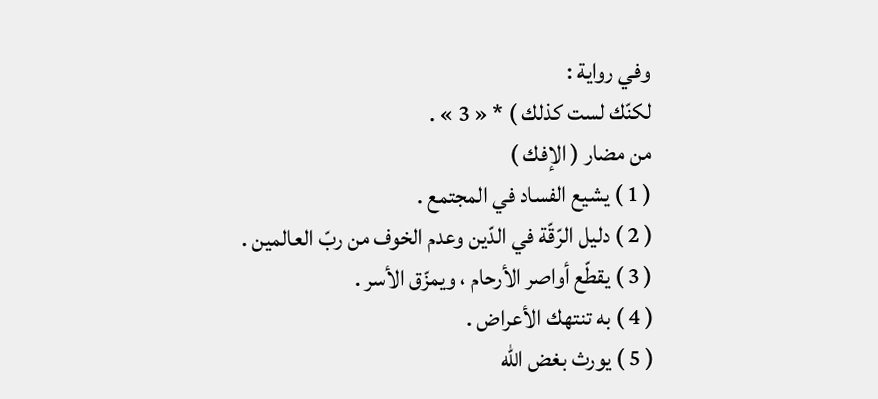وفي رواية :
لكنّك لست كذلك ) * « 3 » .
من مضار ( الإفك )
( 1 ) يشيع الفساد في المجتمع .
( 2 ) دليل الرّقّة في الدّين وعدم الخوف من ربّ العالمين .
( 3 ) يقطّع أواصر الأرحام ، ويمزّق الأسر .
( 4 ) به تنتهك الأعراض .
( 5 ) يورث بغض اللّه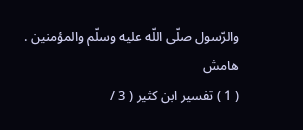والرّسول صلّى اللّه عليه وسلّم والمؤمنين .
هامش
( 1 ) تفسير ابن كثير ( 3 /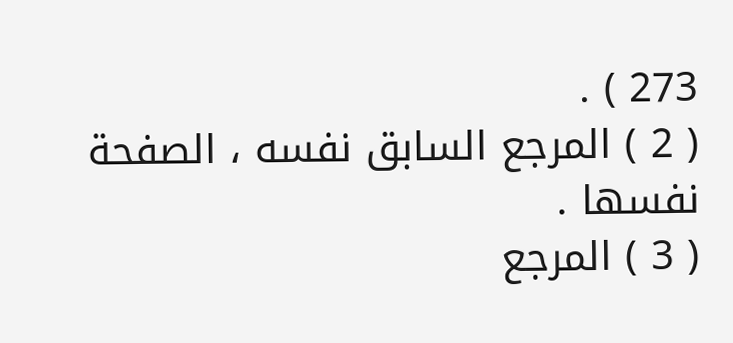273 ) .
( 2 ) المرجع السابق نفسه ، الصفحة نفسها .
( 3 ) المرجع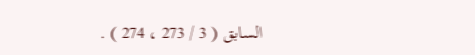السابق ( 3 / 273 ، 274 ) .